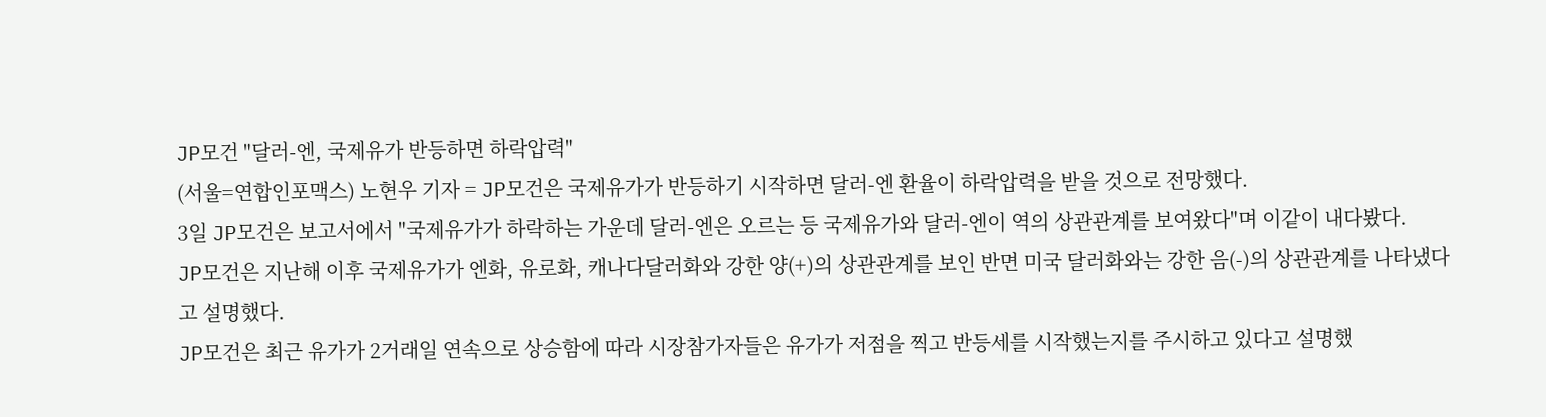JP모건 "달러-엔, 국제유가 반등하면 하락압력"
(서울=연합인포맥스) 노현우 기자 = JP모건은 국제유가가 반등하기 시작하면 달러-엔 환율이 하락압력을 받을 것으로 전망했다.
3일 JP모건은 보고서에서 "국제유가가 하락하는 가운데 달러-엔은 오르는 등 국제유가와 달러-엔이 역의 상관관계를 보여왔다"며 이같이 내다봤다.
JP모건은 지난해 이후 국제유가가 엔화, 유로화, 캐나다달러화와 강한 양(+)의 상관관계를 보인 반면 미국 달러화와는 강한 음(-)의 상관관계를 나타냈다고 설명했다.
JP모건은 최근 유가가 2거래일 연속으로 상승함에 따라 시장참가자들은 유가가 저점을 찍고 반등세를 시작했는지를 주시하고 있다고 설명했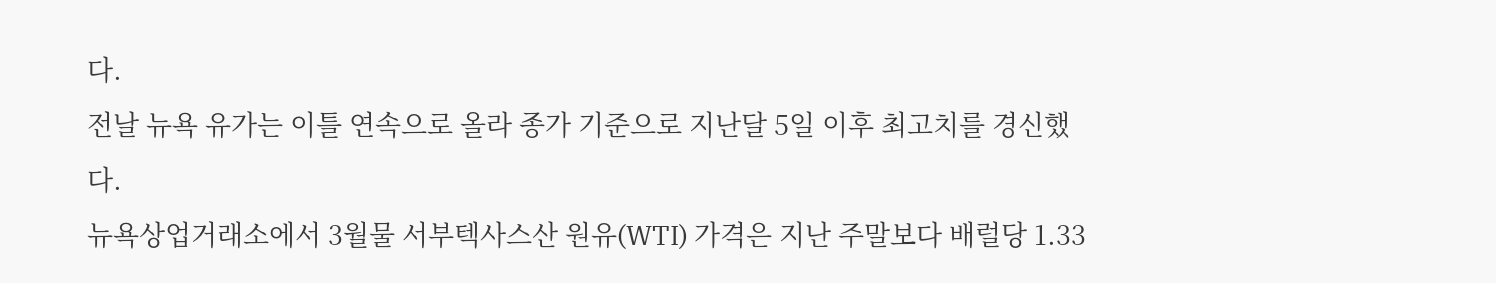다.
전날 뉴욕 유가는 이틀 연속으로 올라 종가 기준으로 지난달 5일 이후 최고치를 경신했다.
뉴욕상업거래소에서 3월물 서부텍사스산 원유(WTI) 가격은 지난 주말보다 배럴당 1.33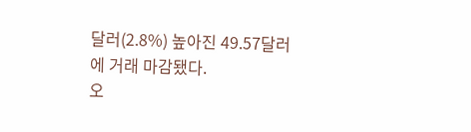달러(2.8%) 높아진 49.57달러에 거래 마감됐다.
오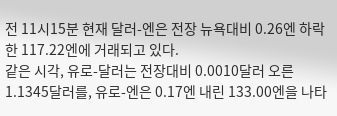전 11시15분 현재 달러-엔은 전장 뉴욕대비 0.26엔 하락한 117.22엔에 거래되고 있다.
같은 시각, 유로-달러는 전장대비 0.0010달러 오른 1.1345달러를, 유로-엔은 0.17엔 내린 133.00엔을 나타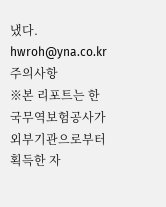냈다.
hwroh@yna.co.kr
주의사항
※본 리포트는 한국무역보험공사가 외부기관으로부터 획득한 자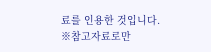료를 인용한 것입니다.
※참고자료로만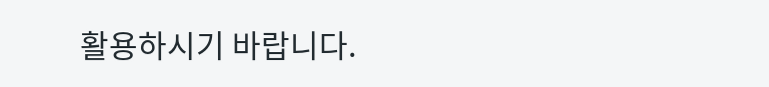활용하시기 바랍니다.